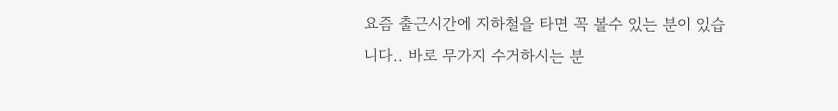요즘 출근시간에 지하철을 타면 꼭 볼수 있는 분이 있습니다.. 바로 무가지 수거하시는 분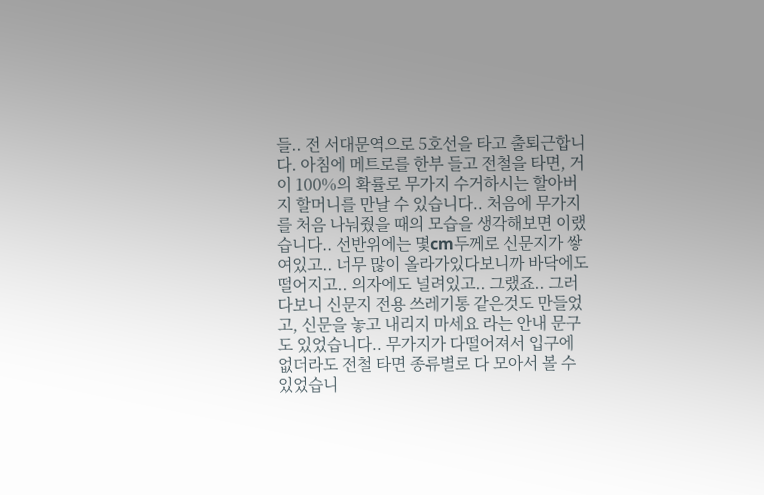들.. 전 서대문역으로 5호선을 타고 출퇴근합니다. 아침에 메트로를 한부 들고 전철을 타면, 거이 100%의 확률로 무가지 수거하시는 할아버지 할머니를 만날 수 있습니다.. 처음에 무가지를 처음 나눠줬을 때의 모습을 생각해보면 이랬습니다.. 선반위에는 몇cm두께로 신문지가 쌓여있고.. 너무 많이 올라가있다보니까 바닥에도 떨어지고.. 의자에도 널려있고.. 그랬죠.. 그러다보니 신문지 전용 쓰레기통 같은것도 만들었고, 신문을 놓고 내리지 마세요 라는 안내 문구도 있었습니다.. 무가지가 다떨어져서 입구에 없더라도 전철 타면 종류별로 다 모아서 볼 수 있었습니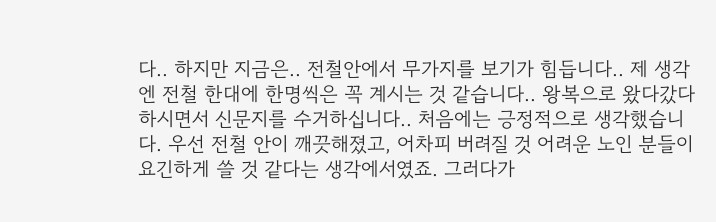다.. 하지만 지금은.. 전철안에서 무가지를 보기가 힘듭니다.. 제 생각엔 전철 한대에 한명씩은 꼭 계시는 것 같습니다.. 왕복으로 왔다갔다 하시면서 신문지를 수거하십니다.. 처음에는 긍정적으로 생각했습니다. 우선 전철 안이 깨끗해졌고, 어차피 버려질 것 어려운 노인 분들이 요긴하게 쓸 것 같다는 생각에서였죠. 그러다가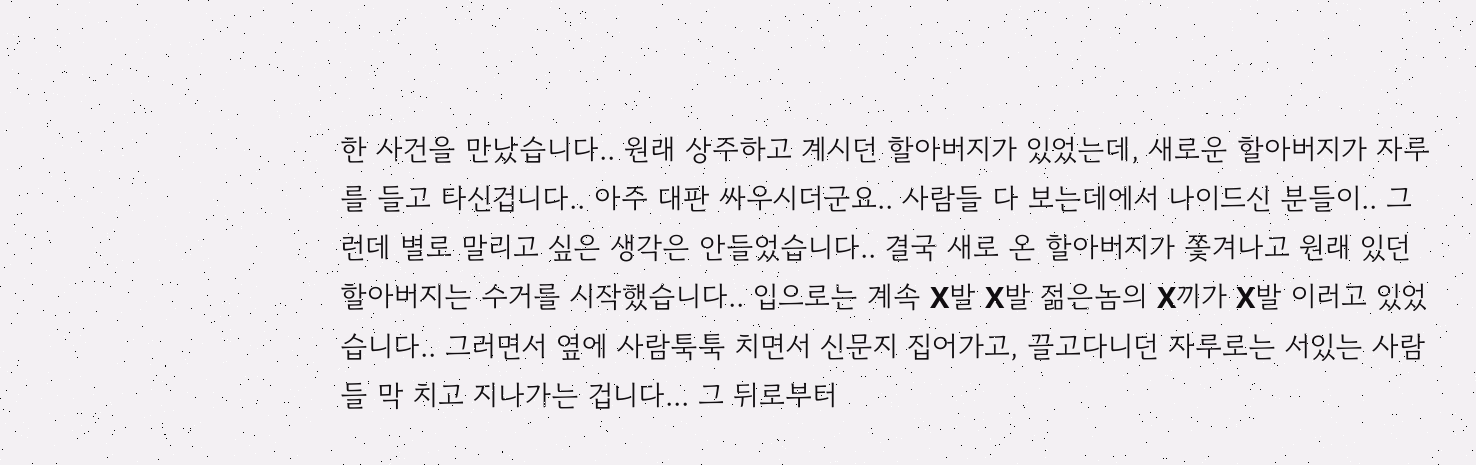한 사건을 만났습니다.. 원래 상주하고 계시던 할아버지가 있었는데, 새로운 할아버지가 자루를 들고 타신겁니다.. 아주 대판 싸우시더군요.. 사람들 다 보는데에서 나이드신 분들이.. 그런데 별로 말리고 싶은 생각은 안들었습니다.. 결국 새로 온 할아버지가 쫓겨나고 원래 있던 할아버지는 수거를 시작했습니다.. 입으로는 계속 X발 X발 젊은놈의 X끼가 X발 이러고 있었습니다.. 그러면서 옆에 사람툭툭 치면서 신문지 집어가고, 끌고다니던 자루로는 서있는 사람들 막 치고 지나가는 겁니다... 그 뒤로부터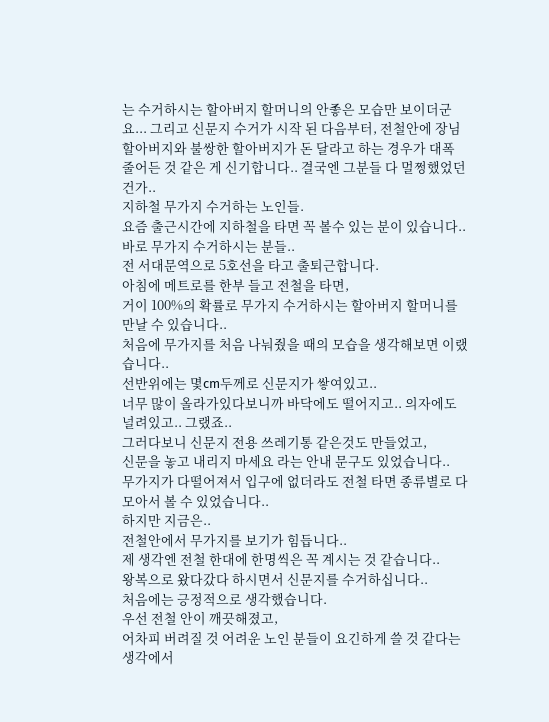는 수거하시는 할아버지 할머니의 안좋은 모습만 보이더군요... 그리고 신문지 수거가 시작 된 다음부터, 전철안에 장님할아버지와 불쌍한 할아버지가 돈 달라고 하는 경우가 대폭 줄어든 것 같은 게 신기합니다.. 결국엔 그분들 다 멀쩡했었던건가..
지하철 무가지 수거하는 노인들.
요즘 출근시간에 지하철을 타면 꼭 볼수 있는 분이 있습니다..
바로 무가지 수거하시는 분들..
전 서대문역으로 5호선을 타고 출퇴근합니다.
아침에 메트로를 한부 들고 전철을 타면,
거이 100%의 확률로 무가지 수거하시는 할아버지 할머니를
만날 수 있습니다..
처음에 무가지를 처음 나눠줬을 때의 모습을 생각해보면 이랬습니다..
선반위에는 몇cm두께로 신문지가 쌓여있고..
너무 많이 올라가있다보니까 바닥에도 떨어지고.. 의자에도 널려있고.. 그랬죠..
그러다보니 신문지 전용 쓰레기통 같은것도 만들었고,
신문을 놓고 내리지 마세요 라는 안내 문구도 있었습니다..
무가지가 다떨어져서 입구에 없더라도 전철 타면 종류별로 다 모아서 볼 수 있었습니다..
하지만 지금은..
전철안에서 무가지를 보기가 힘듭니다..
제 생각엔 전철 한대에 한명씩은 꼭 계시는 것 같습니다..
왕복으로 왔다갔다 하시면서 신문지를 수거하십니다..
처음에는 긍정적으로 생각했습니다.
우선 전철 안이 깨끗해졌고,
어차피 버려질 것 어려운 노인 분들이 요긴하게 쓸 것 같다는 생각에서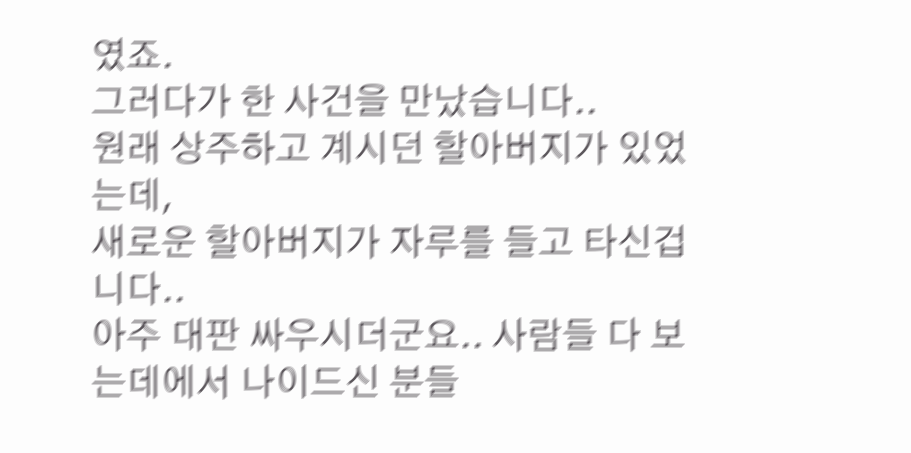였죠.
그러다가 한 사건을 만났습니다..
원래 상주하고 계시던 할아버지가 있었는데,
새로운 할아버지가 자루를 들고 타신겁니다..
아주 대판 싸우시더군요.. 사람들 다 보는데에서 나이드신 분들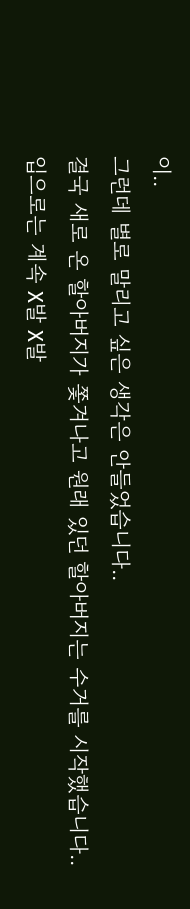이..
그런데 별로 말리고 싶은 생각은 안들었습니다..
결국 새로 온 할아버지가 쫓겨나고 원래 있던 할아버지는 수거를 시작했습니다..
입으로는 계속 X발 X발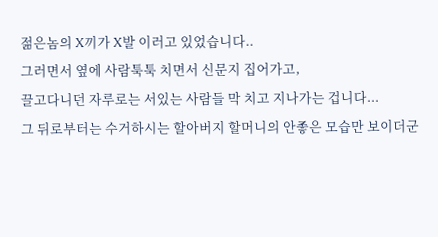젊은놈의 X끼가 X발 이러고 있었습니다..
그러면서 옆에 사람툭툭 치면서 신문지 집어가고,
끌고다니던 자루로는 서있는 사람들 막 치고 지나가는 겁니다...
그 뒤로부터는 수거하시는 할아버지 할머니의 안좋은 모습만 보이더군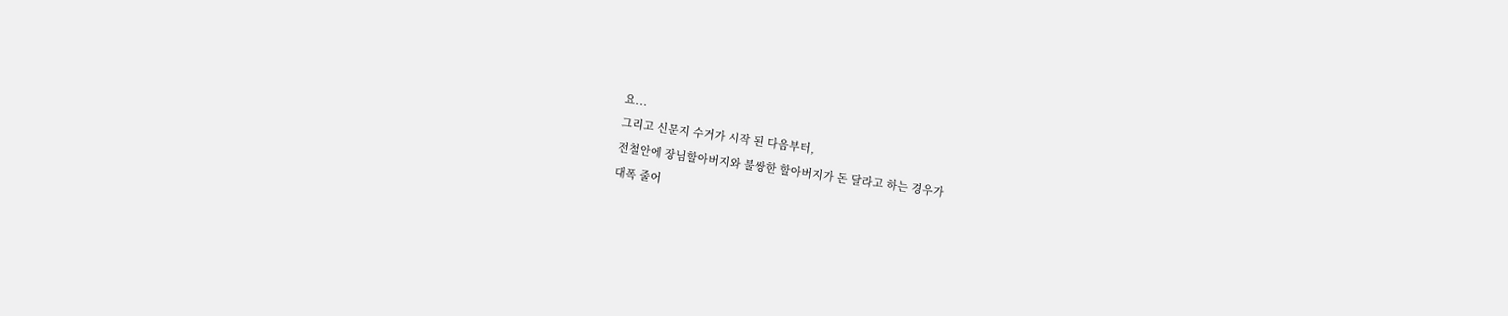요...
그리고 신문지 수거가 시작 된 다음부터,
전철안에 장님할아버지와 불쌍한 할아버지가 돈 달라고 하는 경우가
대폭 줄어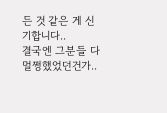든 것 같은 게 신기합니다..
결국엔 그분들 다 멀쩡했었던건가..